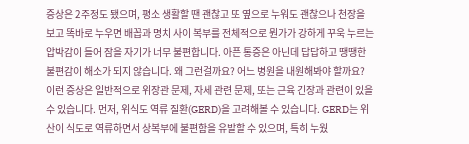증상은 2주정도 됐으며, 평소 생활할 땐 괜찮고 또 옆으로 누워도 괜찮으나 천장을 보고 똑바로 누우면 배꼽과 명치 사이 복부를 전체적으로 뭔가가 강하게 꾸욱 누르는 압박감이 들어 잠을 자기가 너무 불편합니다. 아픈 통증은 아닌데 답답하고 땡땡한 불편감이 해소가 되지 않습니다. 왜 그런걸까요? 어느 병원을 내원해봐야 할까요?
이런 증상은 일반적으로 위장관 문제, 자세 관련 문제, 또는 근육 긴장과 관련이 있을 수 있습니다. 먼저, 위식도 역류 질환(GERD)을 고려해볼 수 있습니다. GERD는 위산이 식도로 역류하면서 상복부에 불편함을 유발할 수 있으며, 특히 누웠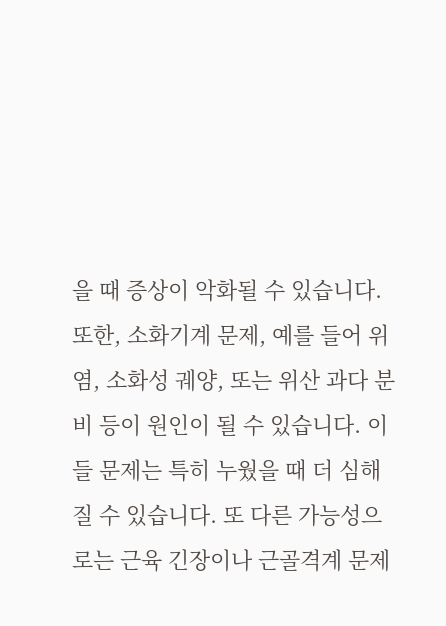을 때 증상이 악화될 수 있습니다. 또한, 소화기계 문제, 예를 들어 위염, 소화성 궤양, 또는 위산 과다 분비 등이 원인이 될 수 있습니다. 이들 문제는 특히 누웠을 때 더 심해질 수 있습니다. 또 다른 가능성으로는 근육 긴장이나 근골격계 문제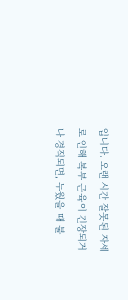입니다. 오랜 시간 잘못된 자세로 인해 복부 근육이 긴장되거나 경직되면, 누웠을 때 불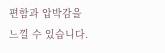편함과 압박감을 느낄 수 있습니다.